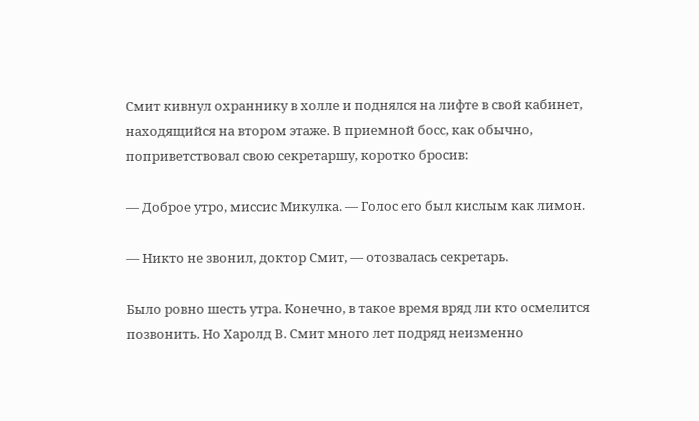Смит кивнул охраннику в холле и поднялся на лифте в свой кабинет, находящийся на втором этаже. В приемной босс, как обычно, поприветствовал свою секретаршу, коротко бросив:

— Доброе утро, миссис Микулка. — Голос его был кислым как лимон.

— Никто не звонил, доктор Смит, — отозвалась секретарь.

Было ровно шесть утра. Конечно, в такое время вряд ли кто осмелится позвонить. Но Харолд В. Смит много лет подряд неизменно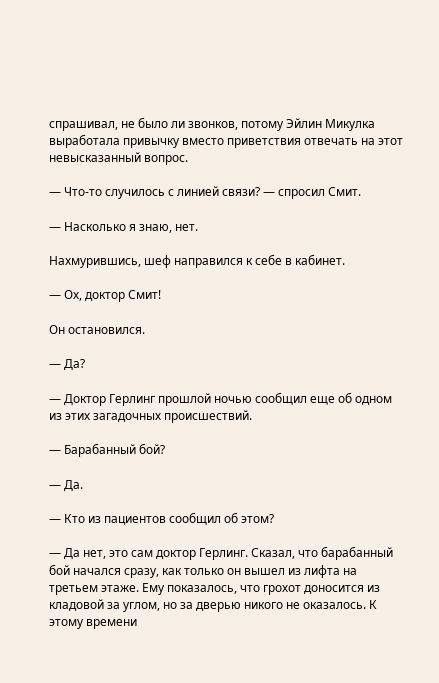спрашивал, не было ли звонков, потому Эйлин Микулка выработала привычку вместо приветствия отвечать на этот невысказанный вопрос.

— Что-то случилось с линией связи? — спросил Смит.

— Насколько я знаю, нет.

Нахмурившись, шеф направился к себе в кабинет.

— Ох, доктор Смит!

Он остановился.

— Да?

— Доктор Герлинг прошлой ночью сообщил еще об одном из этих загадочных происшествий.

— Барабанный бой?

— Да.

— Кто из пациентов сообщил об этом?

— Да нет, это сам доктор Герлинг. Сказал, что барабанный бой начался сразу, как только он вышел из лифта на третьем этаже. Ему показалось, что грохот доносится из кладовой за углом, но за дверью никого не оказалось. К этому времени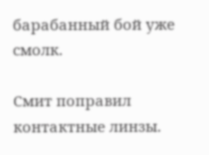барабанный бой уже смолк.

Смит поправил контактные линзы.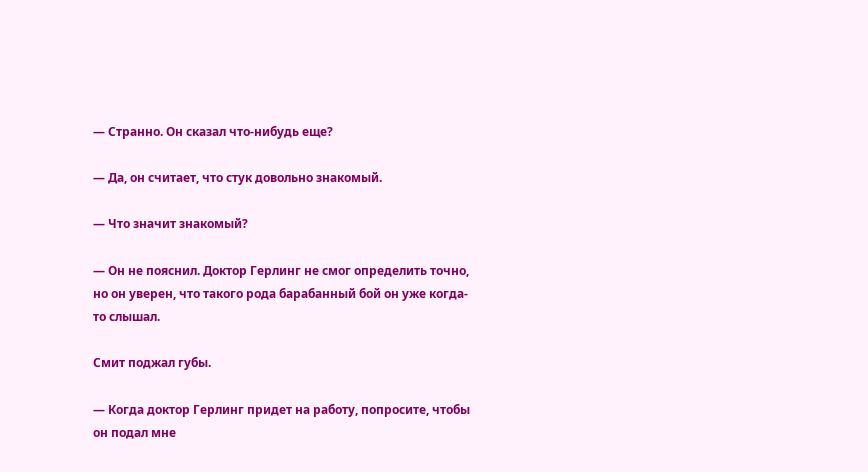— Странно. Он сказал что-нибудь еще?

— Да, он считает, что стук довольно знакомый.

— Что значит знакомый?

— Он не пояснил. Доктор Герлинг не смог определить точно, но он уверен, что такого рода барабанный бой он уже когда-то слышал.

Смит поджал губы.

— Когда доктор Герлинг придет на работу, попросите, чтобы он подал мне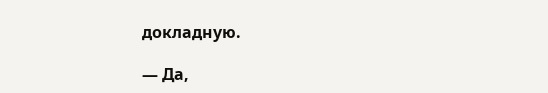докладную.

— Да,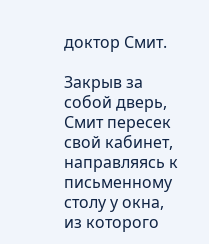доктор Смит.

Закрыв за собой дверь, Смит пересек свой кабинет, направляясь к письменному столу у окна, из которого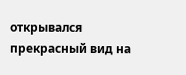открывался прекрасный вид на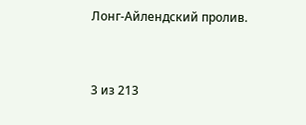Лонг-Айлендский пролив.



3 из 213